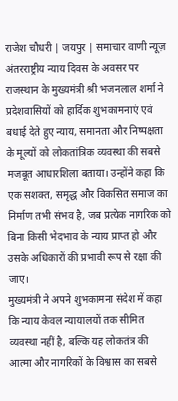राजेश चौधरी | जयपुर | समाचार वाणी न्यूज़
अंतरराष्ट्रीय न्याय दिवस के अवसर पर राजस्थान के मुख्यमंत्री श्री भजनलाल शर्मा ने प्रदेशवासियों को हार्दिक शुभकामनाएं एवं बधाई देते हुए न्याय, समानता और निष्पक्षता के मूल्यों को लोकतांत्रिक व्यवस्था की सबसे मजबूत आधारशिला बताया। उन्होंने कहा कि एक सशक्त, समृद्ध और विकसित समाज का निर्माण तभी संभव है, जब प्रत्येक नागरिक को बिना किसी भेदभाव के न्याय प्राप्त हो और उसके अधिकारों की प्रभावी रूप से रक्षा की जाए।
मुख्यमंत्री ने अपने शुभकामना संदेश में कहा कि न्याय केवल न्यायालयों तक सीमित व्यवस्था नहीं है, बल्कि यह लोकतंत्र की आत्मा और नागरिकों के विश्वास का सबसे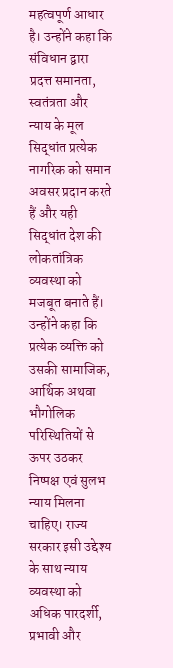महत्वपूर्ण आधार है। उन्होंने कहा कि संविधान द्वारा प्रदत्त समानता, स्वतंत्रता और न्याय के मूल सिद्धांत प्रत्येक नागरिक को समान अवसर प्रदान करते हैं और यही सिद्धांत देश की लोकतांत्रिक व्यवस्था को मजबूत बनाते हैं।
उन्होंने कहा कि प्रत्येक व्यक्ति को उसकी सामाजिक, आर्थिक अथवा भौगोलिक परिस्थितियों से ऊपर उठकर निष्पक्ष एवं सुलभ न्याय मिलना चाहिए। राज्य सरकार इसी उद्देश्य के साथ न्याय व्यवस्था को अधिक पारदर्शी, प्रभावी और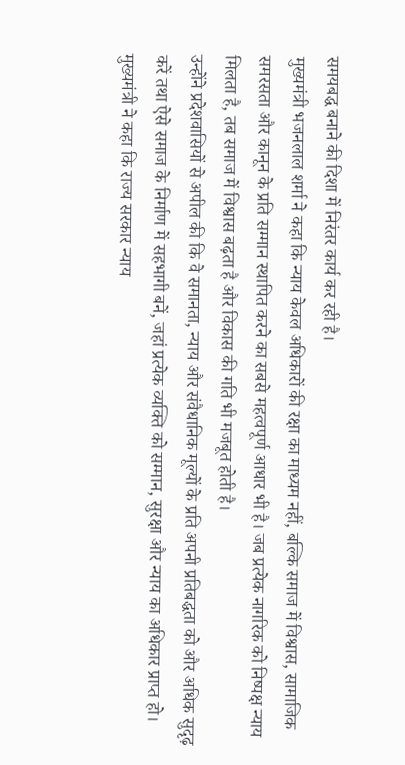समयबद्ध बनाने की दिशा में निरंतर कार्य कर रही है।
मुख्यमंत्री भजनलाल शर्मा ने कहा कि न्याय केवल अधिकारों की रक्षा का माध्यम नहीं, बल्कि समाज में विश्वास, सामाजिक समरसता और कानून के प्रति सम्मान स्थापित करने का सबसे महत्वपूर्ण आधार भी है। जब प्रत्येक नागरिक को निष्पक्ष न्याय मिलता है, तब समाज में विश्वास बढ़ता है और विकास की गति भी मजबूत होती है।
उन्होंने प्रदेशवासियों से अपील की कि वे समानता, न्याय और संवैधानिक मूल्यों के प्रति अपनी प्रतिबद्धता को और अधिक सुदृढ़ करें तथा ऐसे समाज के निर्माण में सहभागी बनें, जहां प्रत्येक व्यक्ति को सम्मान, सुरक्षा और न्याय का अधिकार प्राप्त हो।
मुख्यमंत्री ने कहा कि राज्य सरकार न्याय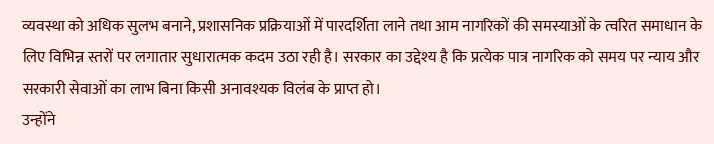व्यवस्था को अधिक सुलभ बनाने, प्रशासनिक प्रक्रियाओं में पारदर्शिता लाने तथा आम नागरिकों की समस्याओं के त्वरित समाधान के लिए विभिन्न स्तरों पर लगातार सुधारात्मक कदम उठा रही है। सरकार का उद्देश्य है कि प्रत्येक पात्र नागरिक को समय पर न्याय और सरकारी सेवाओं का लाभ बिना किसी अनावश्यक विलंब के प्राप्त हो।
उन्होंने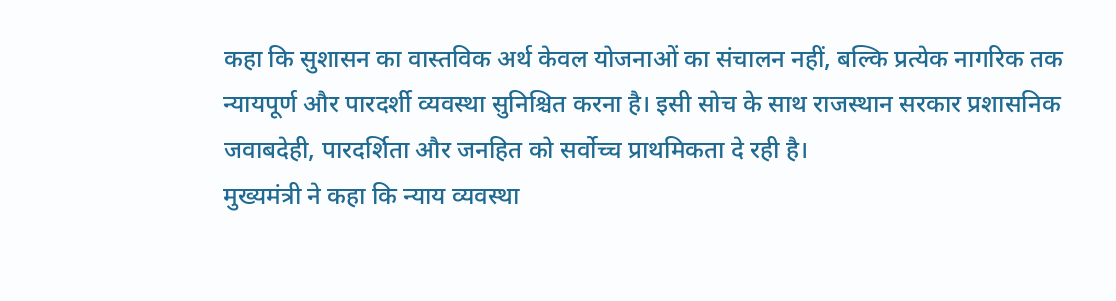कहा कि सुशासन का वास्तविक अर्थ केवल योजनाओं का संचालन नहीं, बल्कि प्रत्येक नागरिक तक न्यायपूर्ण और पारदर्शी व्यवस्था सुनिश्चित करना है। इसी सोच के साथ राजस्थान सरकार प्रशासनिक जवाबदेही, पारदर्शिता और जनहित को सर्वोच्च प्राथमिकता दे रही है।
मुख्यमंत्री ने कहा कि न्याय व्यवस्था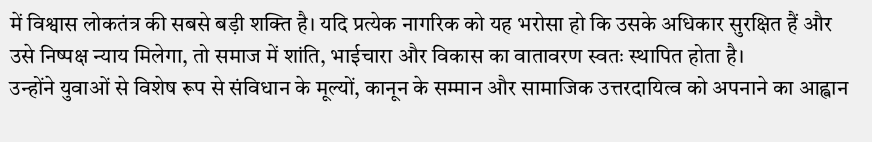में विश्वास लोकतंत्र की सबसे बड़ी शक्ति है। यदि प्रत्येक नागरिक को यह भरोसा हो कि उसके अधिकार सुरक्षित हैं और उसे निष्पक्ष न्याय मिलेगा, तो समाज में शांति, भाईचारा और विकास का वातावरण स्वतः स्थापित होता है।
उन्होंने युवाओं से विशेष रूप से संविधान के मूल्यों, कानून के सम्मान और सामाजिक उत्तरदायित्व को अपनाने का आह्वान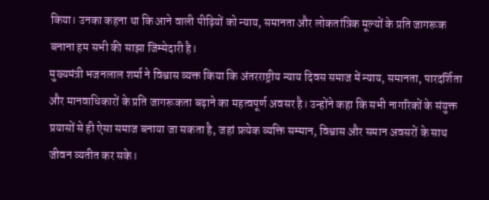किया। उनका कहना था कि आने वाली पीढ़ियों को न्याय, समानता और लोकतांत्रिक मूल्यों के प्रति जागरूक बनाना हम सभी की साझा जिम्मेदारी है।
मुख्यमंत्री भजनलाल शर्मा ने विश्वास व्यक्त किया कि अंतरराष्ट्रीय न्याय दिवस समाज में न्याय, समानता, पारदर्शिता और मानवाधिकारों के प्रति जागरूकता बढ़ाने का महत्वपूर्ण अवसर है। उन्होंने कहा कि सभी नागरिकों के संयुक्त प्रयासों से ही ऐसा समाज बनाया जा सकता है, जहां प्रत्येक व्यक्ति सम्मान, विश्वास और समान अवसरों के साथ जीवन व्यतीत कर सके।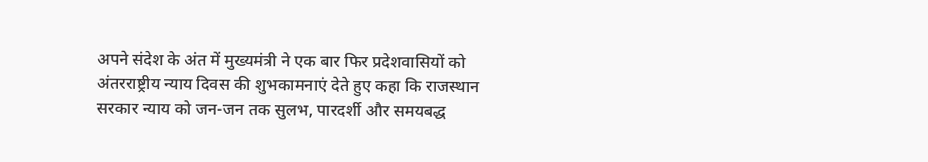अपने संदेश के अंत में मुख्यमंत्री ने एक बार फिर प्रदेशवासियों को अंतरराष्ट्रीय न्याय दिवस की शुभकामनाएं देते हुए कहा कि राजस्थान सरकार न्याय को जन-जन तक सुलभ, पारदर्शी और समयबद्ध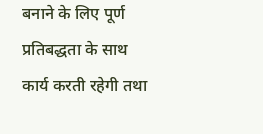बनाने के लिए पूर्ण प्रतिबद्धता के साथ कार्य करती रहेगी तथा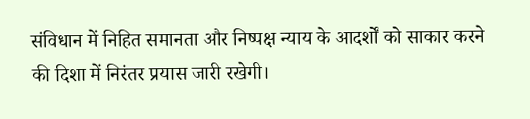संविधान में निहित समानता और निष्पक्ष न्याय के आदर्शों को साकार करने की दिशा में निरंतर प्रयास जारी रखेगी।